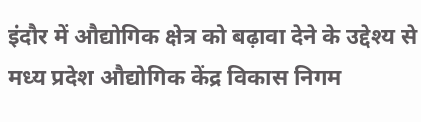इंदौर में औद्योगिक क्षेत्र को बढ़ावा देने के उद्देश्य से मध्य प्रदेश औद्योगिक केंद्र विकास निगम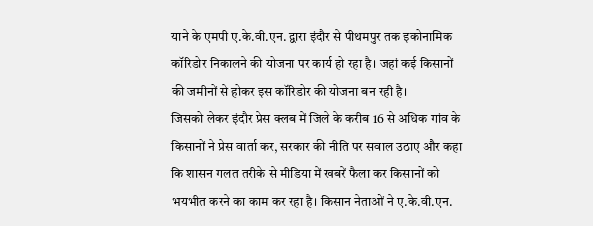याने के एमपी ए.के.वी.एन. द्वारा इंदौर से पीथमपुर तक इकोनामिक कॉरिडोर निकालने की योजना पर कार्य हो रहा है। जहां कई किसानों की जमीनों से होकर इस कॉरिडोर की योजना बन रही है।
जिसको लेकर इंदौर प्रेस क्लब में जिले के करीब 16 से अधिक गांव के किसानों ने प्रेस वार्ता कर, सरकार की नीति पर सवाल उठाए और कहा कि शासन गलत तरीके से मीडिया में खबरें फैला कर किसानों को भयभीत करने का काम कर रहा है। किसान नेताओं ने ए.के.वी.एन.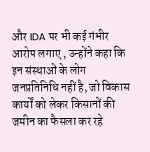और IDA पर भी कई गंभीर आरोप लगाए , उन्होंने कहा कि इन संस्थाओं के लोग जनप्रतिनिधि नहीं है, जो विकास कार्यों को लेकर किसानों की जमीन का फैसला कर रहे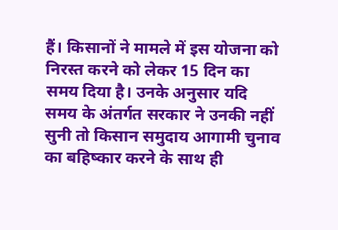हैं। किसानों ने मामले में इस योजना को निरस्त करने को लेकर 15 दिन का समय दिया है। उनके अनुसार यदि समय के अंतर्गत सरकार ने उनकी नहीं सुनी तो किसान समुदाय आगामी चुनाव का बहिष्कार करने के साथ ही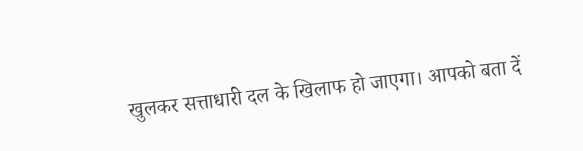खुलकर सत्ताधारी दल के खिलाफ हो जाएगा। आपको बता दें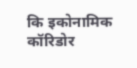कि इकोनामिक कॉरिडोर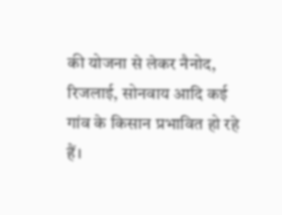की योजना से लेकर नैनोद, रिजलाई, सोनवाय आदि कई गांव के किसान प्रभावित हो रहे हैं।